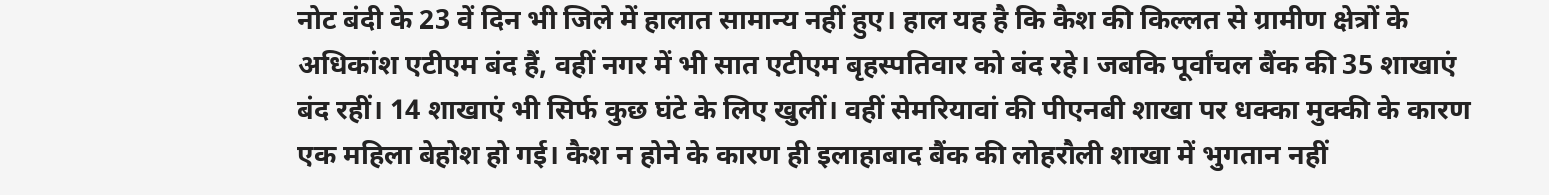नोट बंदी के 23 वें दिन भी जिले में हालात सामान्य नहीं हुए। हाल यह है कि कैश की किल्लत से ग्रामीण क्षेत्रों के अधिकांश एटीएम बंद हैं, वहीं नगर में भी सात एटीएम बृहस्पतिवार को बंद रहे। जबकि पूर्वांचल बैंक की 35 शाखाएं बंद रहीं। 14 शाखाएं भी सिर्फ कुछ घंटे के लिए खुलीं। वहीं सेमरियावां की पीएनबी शाखा पर धक्का मुक्की के कारण एक महिला बेहोश हो गई। कैश न होने के कारण ही इलाहाबाद बैंक की लोहरौली शाखा में भुगतान नहीं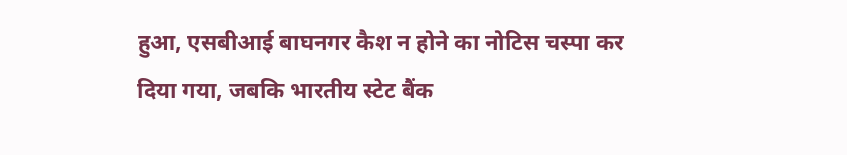हुआ, एसबीआई बाघनगर कैश न होने का नोटिस चस्पा कर दिया गया, जबकि भारतीय स्टेट बैंक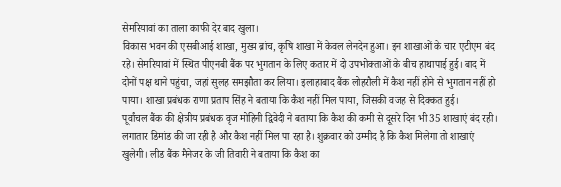सेमरियावां का ताला काफी देर बाद खुला।
विकास भवन की एसबीआई शाखा, मुख्य ब्रांच, कृषि शाखा में केवल लेनदेन हुआ। इन शाखाओं के चार एटीएम बंद रहे। सेमरियावां में स्थित पीएनबी बैंक पर भुगतान के लिए कतार में दो उपभोक्ताओं के बीच हाथापाई हुई। बाद में दोनों पक्ष थाने पहुंचा, जहां सुलह समझौता कर लिया। इलाहाबाद बैंक लोहरौली में कैश नहीं होने से भुगतान नहीं हो पाया। शाखा प्रबंधक राणा प्रताप सिंह ने बताया कि कैश नहीं मिल पाया, जिसकी वजह से दिक्कत हुई।
पूर्वांचल बैंक की क्षेत्रीय प्रबंधक वृज मोहिनी द्विवेदी ने बताया कि कैश की कमी से दूसरे दिन भी35 शाखाएं बंद रही। लगातार डिमांड की जा रही है और कैश नहीं मिल पा रहा है। शुक्रवार को उम्मीद है कि कैश मिलेगा तो शाखाएं खुलेगी। लीड बैंक मैनेजर के जी तिवारी ने बताया कि कैश का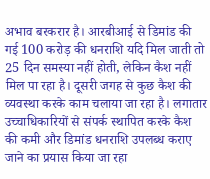अभाव बरकरार है। आरबीआई से डिमांड की गई 100 करोड़ की धनराशि यदि मिल जाती तो 25 दिन समस्या नहीं होती, लेकिन कैश नहीं मिल पा रहा है। दूसरी जगह से कुछ कैश की व्यवस्था करके काम चलाया जा रहा है। लगातार उच्चाधिकारियों से संपर्क स्थापित करके कैश की कमी और डिमांड धनराशि उपलब्ध कराए जाने का प्रयास किया जा रहा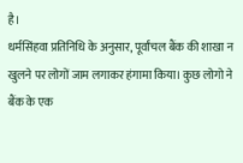है।
धर्मसिंहवा प्रतिनिधि के अनुसार, पूर्वांचल बैंक की शाखा न खुलने पर लोगों जाम लगाकर हंगामा किया। कुछ लोगो ने बैंक के एक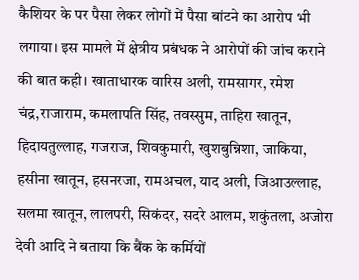कैशियर के पर पैसा लेकर लोगों में पैसा बांटने का आरोप भी लगाया। इस मामले में क्षेत्रीय प्रबंधक ने आरोपों की जांच कराने की बात कही। खाताधारक वारिस अली, रामसागर, रमेश चंद्र,राजाराम, कमलापति सिंह, तवस्सुम, ताहिरा खातून, हिदायतुल्लाह, गजराज, शिवकुमारी, खुशबुन्निशा, जाकिया, हसीना खातून, हसनरजा, रामअचल, याद अली, जिआउल्लाह, सलमा खातून, लालपरी, सिकंदर, सदरे आलम, शकुंतला, अजोरा देवी आदि ने बताया कि बैंक के कर्मियों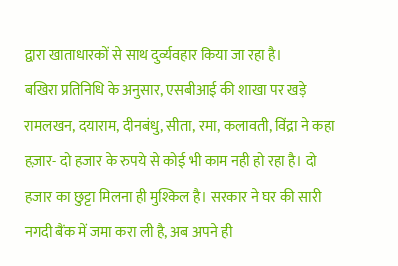द्वारा खाताधारकों से साथ दुर्व्यवहार किया जा रहा है।
बखिरा प्रतिनिधि के अनुसार, एसबीआई की शाखा पर खड़े रामलखन, दयाराम, दीनबंधु, सीता, रमा, कलावती, विंद्रा ने कहा हज़ार- दो हजार के रुपये से कोई भी काम नही हो रहा है। दो हजार का छुट्टा मिलना ही मुश्किल है। सरकार ने घर की सारी नगदी बैंक में जमा करा ली है, अब अपने ही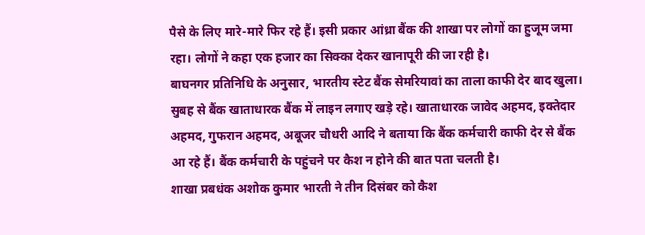पैसे के लिए मारे-मारे फिर रहे हैं। इसी प्रकार आंध्रा बैंक की शाखा पर लोगों का हुजूम जमा रहा। लोगों ने कहा एक हजार का सिक्का देकर खानापूरी की जा रही है।
बाघनगर प्रतिनिधि के अनुसार, भारतीय स्टेट बैंक सेमरियावां का ताला काफी देर बाद खुला। सुबह से बैंक खाताधारक बैंक में लाइन लगाए खड़े रहे। खाताधारक जावेद अहमद, इक्तेदार अहमद, गुफरान अहमद, अबूजर चौधरी आदि ने बताया कि बैंक कर्मचारी काफी देर से बैंक आ रहे हैं। बैंक कर्मचारी के पहुंचने पर कैश न होने की बात पता चलती है।
शाखा प्रबधंक अशोक कुमार भारती ने तीन दिसंबर को कैश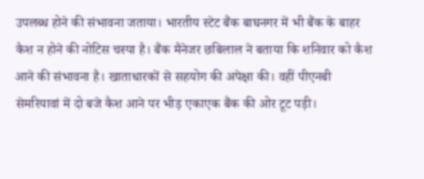उपलब्ध होने की संभावना जताया। भारतीय स्टेट बैंक बाघनगर में भी बैंक के बाहर कैश न होने की नोटिस चस्पा है। बैंक मैनेजर छबिलाल ने बताया कि शनिवार को कैश आने की संभावना है। खाताधारकों से सहयोग की अपेक्षा की। वहीं पीएनबी सेमरियावां में दो बजे कैश आने पर भीड़ एकाएक बैंक की ओर टूट पड़ी।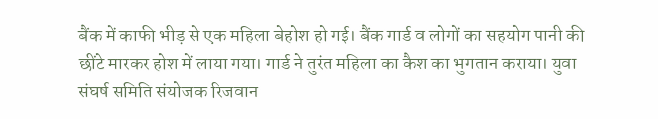बैंक में काफी भीड़ से एक महिला बेहोश हो गई। बैंक गार्ड व लोगों का सहयोग पानी की छींटे मारकर होश में लाया गया। गार्ड ने तुरंत महिला का कैश का भुगतान कराया। युवा संघर्ष समिति संयोजक रिजवान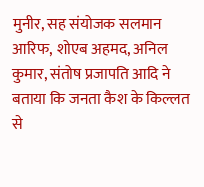मुनीर, सह संयोजक सलमान आरिफ, शोएब अहमद, अनिल कुमार, संतोष प्रजापति आदि ने बताया कि जनता कैश के किल्लत से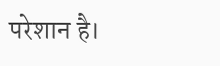परेशान है।